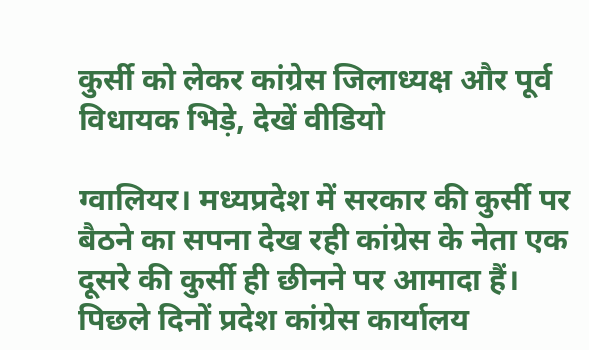कुर्सी को लेकर कांग्रेस जिलाध्यक्ष और पूर्व विधायक भिड़े, देखें वीडियो

ग्वालियर। मध्यप्रदेश में सरकार की कुर्सी पर बैठने का सपना देख रही कांग्रेस के नेता एक दूसरे की कुर्सी ही छीनने पर आमादा हैं। पिछले दिनों प्रदेश कांग्रेस कार्यालय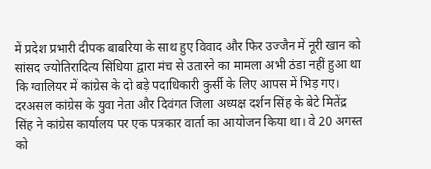में प्रदेश प्रभारी दीपक बाबरिया के साथ हुए विवाद और फिर उज्जैन में नूरी खान को सांसद ज्योतिरादित्य सिंधिया द्वारा मंच से उतारने का मामला अभी ठंडा नहीं हुआ था कि ग्वालियर में कांग्रेस के दो बड़े पदाधिकारी कुर्सी के लिए आपस में भिड़ गए। दरअसल कांग्रेस के युवा नेता और दिवंगत जिला अध्यक्ष दर्शन सिंह के बेटे मितेंद्र सिंह ने कांग्रेस कार्यालय पर एक पत्रकार वार्ता का आयोजन किया था। वे 20 अगस्त को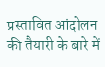प्रस्तावित आंदोलन की तैयारी के बारे में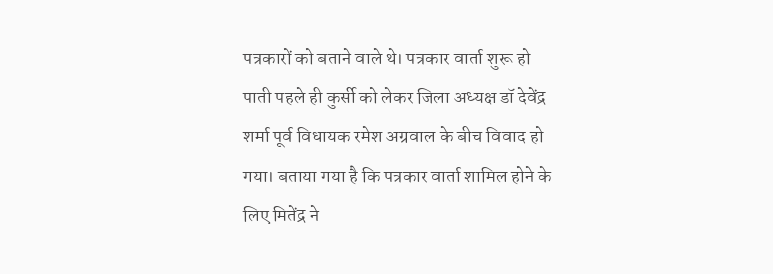पत्रकारों को बताने वाले थे। पत्रकार वार्ता शुरू हो पाती पहले ही कुर्सी को लेकर जिला अध्यक्ष डॉ देवेंद्र शर्मा पूर्व विधायक रमेश अग्रवाल के बीच विवाद हो गया। बताया गया है कि पत्रकार वार्ता शामिल होने के लिए मितेंद्र ने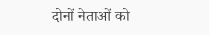दोनों नेताओं को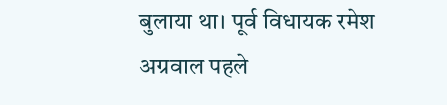बुलाया था। पूर्व विधायक रमेश अग्रवाल पहले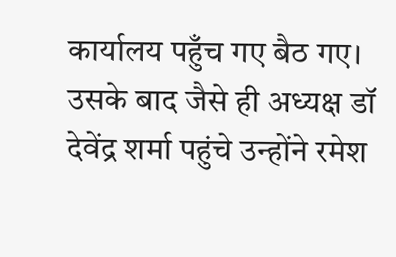कार्यालय पहुँच गए बैठ गए। उसके बाद जैसे ही अध्यक्ष डॉ देवेंद्र शर्मा पहुंचे उन्होंने रमेश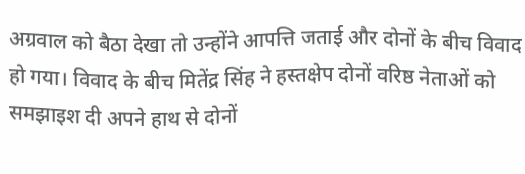अग्रवाल को बैठा देखा तो उन्होंने आपत्ति जताई और दोनों के बीच विवाद हो गया। विवाद के बीच मितेंद्र सिंह ने हस्तक्षेप दोनों वरिष्ठ नेताओं को समझाइश दी अपने हाथ से दोनों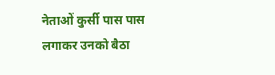नेताओं कुर्सी पास पास लगाकर उनको बैठा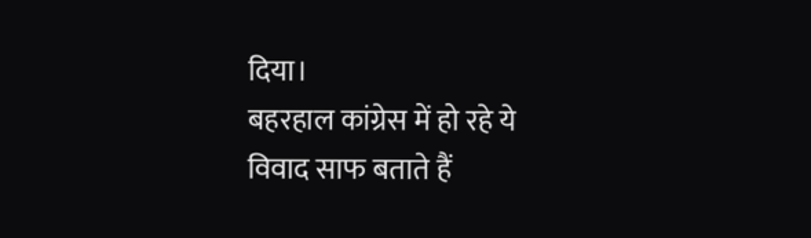दिया।
बहरहाल कांग्रेस में हो रहे ये विवाद साफ बताते हैं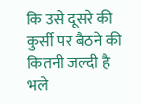कि उसे दूसरे की कुर्सी पर बैठने की कितनी जल्दी है भले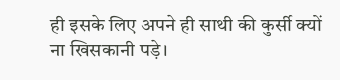ही इसके लिए अपने ही साथी की कुर्सी क्यों ना खिसकानी पड़े।